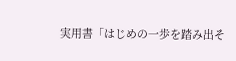実用書「はじめの一歩を踏み出そ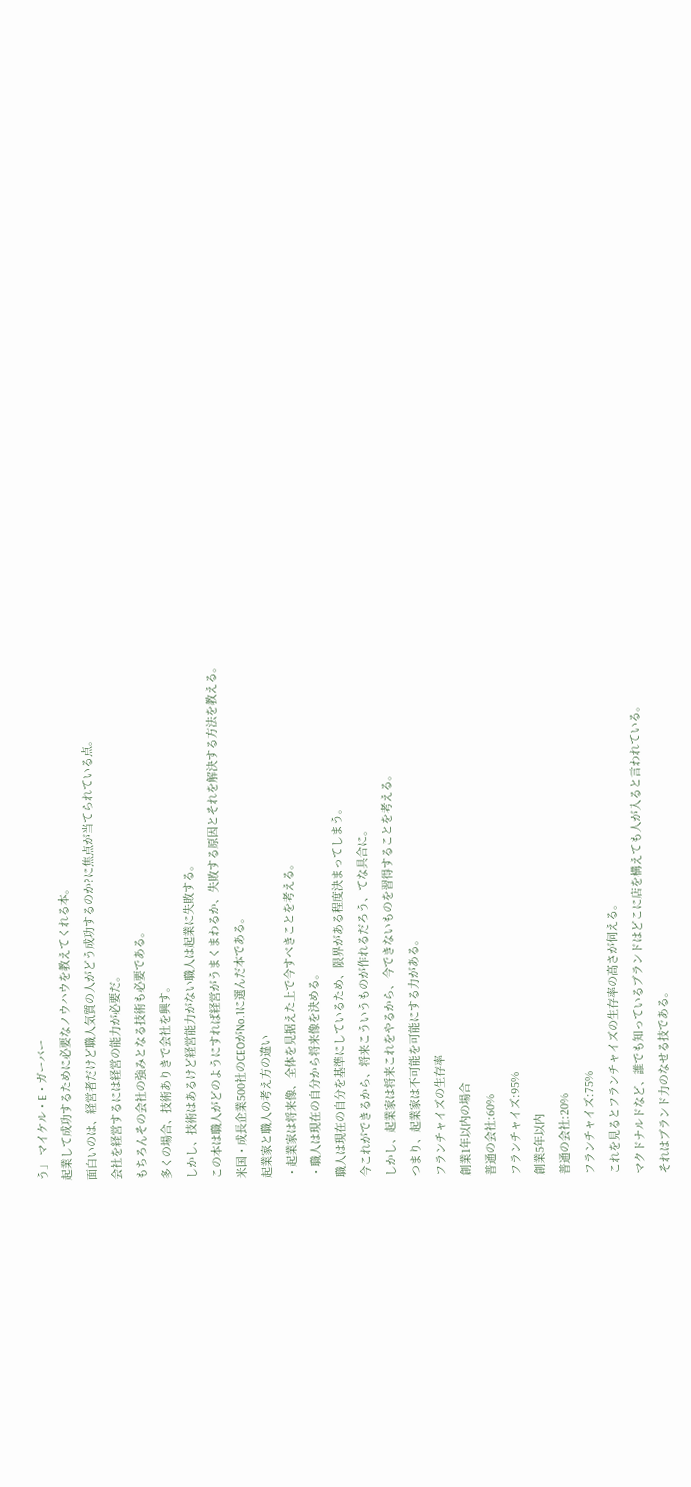う」 マイケル・E・ガーバー
起業して成功するために必要なノウハウを教えてくれる本。
面白いのは、経営者だけど職人気質の人がどう成功するのか?に焦点が当てられている点。
会社を経営するには経営の能力が必要だ。
もちろんその会社の強みとなる技術も必要である。
多くの場合、技術ありきで会社を興す。
しかし、技術はあるけど経営能力がない職人は起業に失敗する。
この本は職人がどのようにすれば経営がうまくまわるか、失敗する原因とそれを解決する方法を教える。
米国・成長企業500社のCEOがNo.1に選んだ本である。
起業家と職人の考え方の違い
・起業家は将来像、全体を見据えた上で今すべきことを考える。
・職人は現在の自分から将来像を決める。
職人は現在の自分を基準にしているため、限界がある程度決まってしまう。
今これができるから、将来こういうものが作れるだろう、てな具合に。
しかし、起業家は将来これをやるから、今できないものを習得することを考える。
つまり、起業家は不可能を可能にする力がある。
フランチャイズの生存率
創業1年以内の場合
普通の会社:60%
フランチャイズ:95%
創業5年以内
普通の会社:20%
フランチャイズ:75%
これを見るとフランチャイズの生存率の高さが伺える。
マクドナルドなど、誰でも知っているブランドはどこに店を構えても人が入ると言われている。
それはブランド力のなせる技である。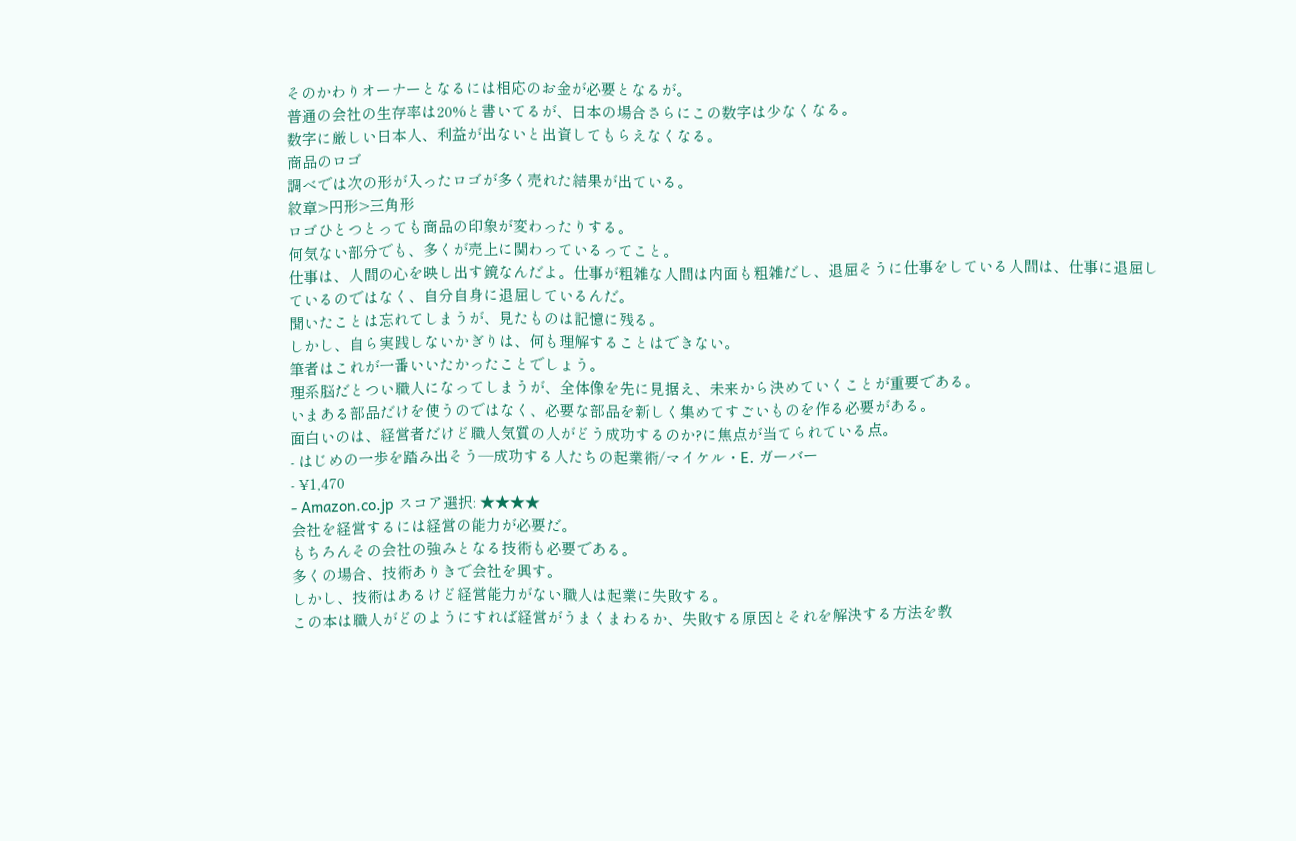そのかわりオーナーとなるには相応のお金が必要となるが。
普通の会社の生存率は20%と書いてるが、日本の場合さらにこの数字は少なくなる。
数字に厳しい日本人、利益が出ないと出資してもらえなくなる。
商品のロゴ
調べでは次の形が入ったロゴが多く売れた結果が出ている。
紋章>円形>三角形
ロゴひとつとっても商品の印象が変わったりする。
何気ない部分でも、多くが売上に関わっているってこと。
仕事は、人間の心を映し出す鏡なんだよ。仕事が粗雑な人間は内面も粗雑だし、退屈そうに仕事をしている人間は、仕事に退屈しているのではなく、自分自身に退屈しているんだ。
聞いたことは忘れてしまうが、見たものは記憶に残る。
しかし、自ら実践しないかぎりは、何も理解することはできない。
筆者はこれが一番いいたかったことでしょう。
理系脳だとつい職人になってしまうが、全体像を先に見据え、未来から決めていくことが重要である。
いまある部品だけを使うのではなく、必要な部品を新しく集めてすごいものを作る必要がある。
面白いのは、経営者だけど職人気質の人がどう成功するのか?に焦点が当てられている点。
- はじめの一歩を踏み出そう―成功する人たちの起業術/マイケル・E. ガーバー
- ¥1,470
- Amazon.co.jp スコア選択: ★★★★
会社を経営するには経営の能力が必要だ。
もちろんその会社の強みとなる技術も必要である。
多くの場合、技術ありきで会社を興す。
しかし、技術はあるけど経営能力がない職人は起業に失敗する。
この本は職人がどのようにすれば経営がうまくまわるか、失敗する原因とそれを解決する方法を教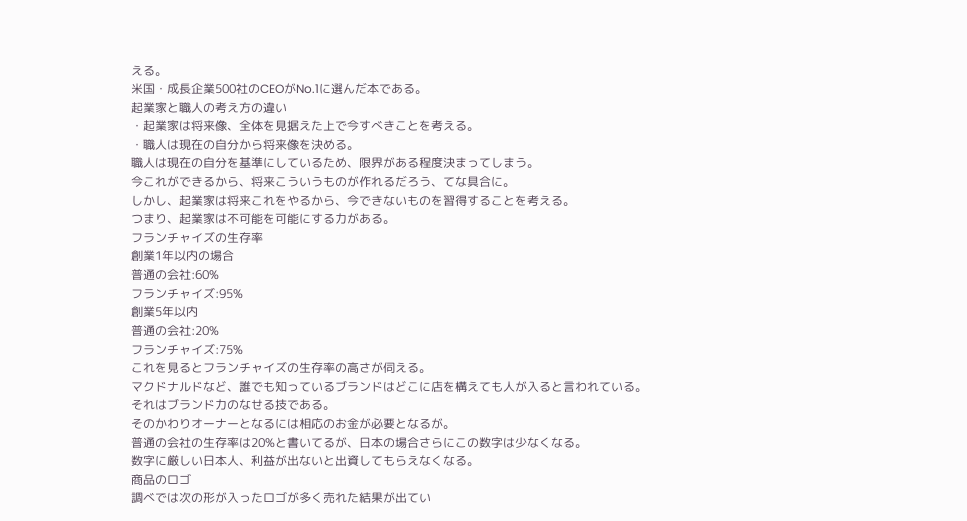える。
米国・成長企業500社のCEOがNo.1に選んだ本である。
起業家と職人の考え方の違い
・起業家は将来像、全体を見据えた上で今すべきことを考える。
・職人は現在の自分から将来像を決める。
職人は現在の自分を基準にしているため、限界がある程度決まってしまう。
今これができるから、将来こういうものが作れるだろう、てな具合に。
しかし、起業家は将来これをやるから、今できないものを習得することを考える。
つまり、起業家は不可能を可能にする力がある。
フランチャイズの生存率
創業1年以内の場合
普通の会社:60%
フランチャイズ:95%
創業5年以内
普通の会社:20%
フランチャイズ:75%
これを見るとフランチャイズの生存率の高さが伺える。
マクドナルドなど、誰でも知っているブランドはどこに店を構えても人が入ると言われている。
それはブランド力のなせる技である。
そのかわりオーナーとなるには相応のお金が必要となるが。
普通の会社の生存率は20%と書いてるが、日本の場合さらにこの数字は少なくなる。
数字に厳しい日本人、利益が出ないと出資してもらえなくなる。
商品のロゴ
調べでは次の形が入ったロゴが多く売れた結果が出てい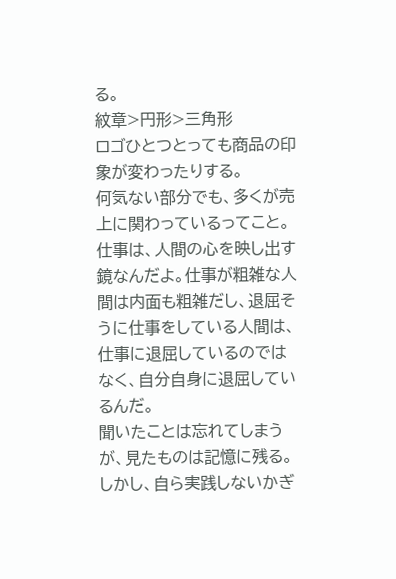る。
紋章>円形>三角形
ロゴひとつとっても商品の印象が変わったりする。
何気ない部分でも、多くが売上に関わっているってこと。
仕事は、人間の心を映し出す鏡なんだよ。仕事が粗雑な人間は内面も粗雑だし、退屈そうに仕事をしている人間は、仕事に退屈しているのではなく、自分自身に退屈しているんだ。
聞いたことは忘れてしまうが、見たものは記憶に残る。
しかし、自ら実践しないかぎ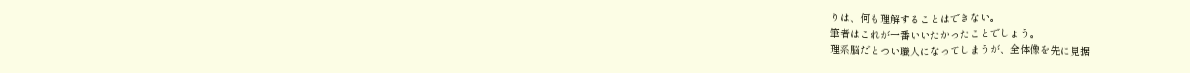りは、何も理解することはできない。
筆者はこれが一番いいたかったことでしょう。
理系脳だとつい職人になってしまうが、全体像を先に見据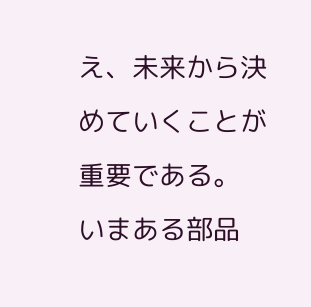え、未来から決めていくことが重要である。
いまある部品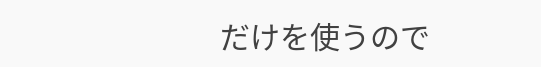だけを使うので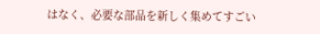はなく、必要な部品を新しく集めてすごい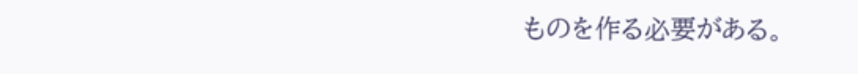ものを作る必要がある。